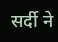सर्दी ने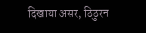दिखाया असर, ठिठुरन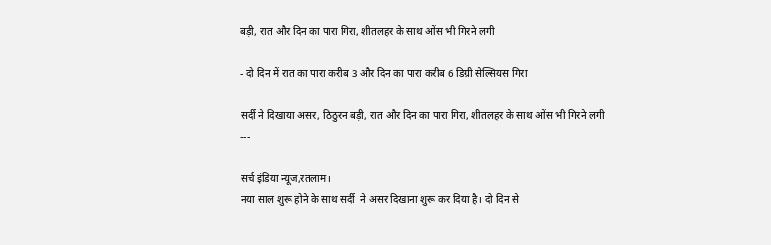बड़ी, रात और दिन का पारा गिरा, शीतलहर के साथ ओंस भी गिरने लगी

- दो दिन में रात का पारा करीब 3 और दिन का पारा करीब 6 डिग्री सेल्सियस गिरा

सर्दी ने दिखाया असर, ठिठुरन बड़ी, रात और दिन का पारा गिरा, शीतलहर के साथ ओंस भी गिरने लगी
---

सर्च इंडिया न्यूज,रतलाम।
नया साल शुरू होने के साथ सर्दी  ने असर दिखाना शुरू कर दिया है। दो दिन से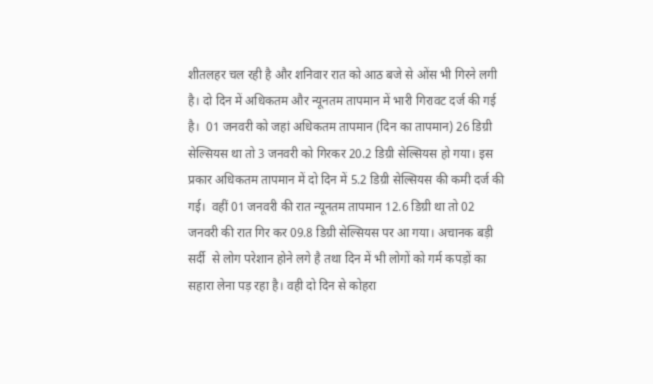शीतलहर चल रही है और शनिवार रात को आठ बजे से ओंस भी गिरने लगी है। दो दिन में अधिकतम और न्यूनतम तापमान में भारी गिरावट दर्ज की गई है।  01 जनवरी को जहां अधिकतम तापमान (दिन का तापमान) 26 डिग्री सेल्सियस था तो 3 जनवरी को गिरकर 20.2 डिग्री सेल्सियस हो गया। इस प्रकार अधिकतम तापमान में दो दिन में 5.2 डिग्री सेल्सियस की कमी दर्ज की गई।  वहीं 01 जनवरी की रात न्यूनतम तापमान 12.6 डिग्री था तो 02 जनवरी की रात गिर कर 09.8 डिग्री सेल्सियस पर आ गया। अचानक बड़ी सर्दी  से लोग परेशान होने लगे है तथा दिन में भी लोगों को गर्म कपड़ों का सहारा लेना पड़ रहा है। वही दो दिन से कोहरा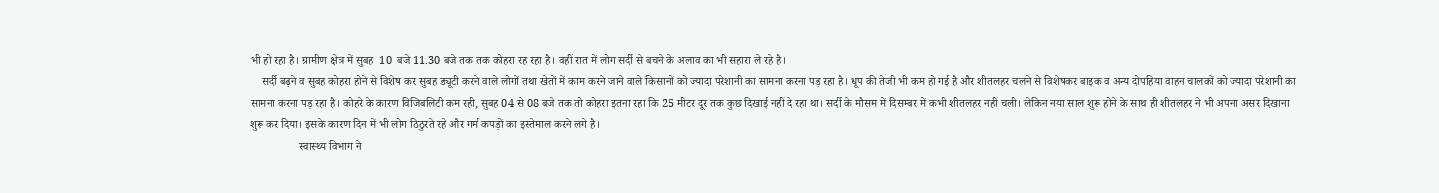भी हो रहा है। ग्रामीण क्षेत्र में सुबह  10  बजे 11.30 बजे तक तक कोहरा रह रहा है। वहीं रात में लोग सर्दी से बचने के अलाव का भी सहारा ले रहे है।
    सर्दी बढ़ने व सुबह कोहरा होने से विशेष कर सुबह ड्यूटी करने वाले लोगों तथा खेतों में काम करने जाने वाले किसानों को ज्यादा परेशानी का सामना करना पड़ रहा है। धूप की तेजी भी कम हो गई है और शीतलहर चलने से विशेषकर बाइक व अन्य दोपहिया वाहन चालकों को ज्यादा परेशानी का सामना करना पड़ रहा है। कोहरे के कारण विजिबलिटी कम रही, सुबह 04 से 08 बजे तक तो कोहरा इतना रहा कि 25 मीटर दूर तक कुछ दिखाई नहीं दे रहा था। सर्दी के मौसम में दिसम्बर में कभी शीतलहर नहीं चली। लेकिन नया साल शुरू होने के साथ ही शीतलहर ने भी अपना असर दिखाना शुरू कर दिया। इसके कारण दिन में भी लोग ठिठुरते रहे और गर्म कपड़ों का इस्तेमाल करने लगे है।
                 स्वास्थ्य विभाग ने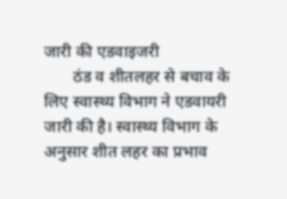जारी की एडवाइजरी
       ठंड व शीतलहर से बचाव के लिए स्वास्थ्य विभाग ने एडवायरी जारी की है। स्वास्थ्य विभाग के अनुसार शीत लहर का प्रभाव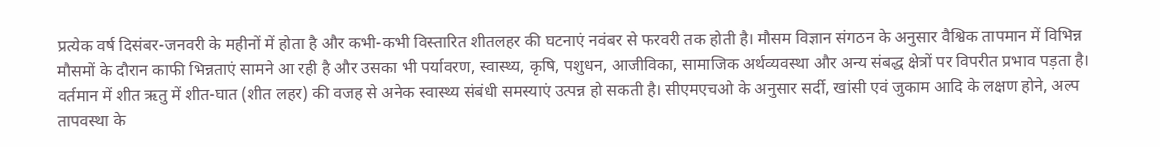प्रत्येक वर्ष दिसंबर-जनवरी के महीनों में होता है और कभी-कभी विस्तारित शीतलहर की घटनाएं नवंबर से फरवरी तक होती है। मौसम विज्ञान संगठन के अनुसार वैश्विक तापमान में विभिन्न मौसमों के दौरान काफी भिन्नताएं सामने आ रही है और उसका भी पर्यावरण, स्वास्थ्य, कृषि, पशुधन, आजीविका, सामाजिक अर्थव्यवस्था और अन्य संबद्ध क्षेत्रों पर विपरीत प्रभाव पड़ता है। वर्तमान में शीत ऋतु में शीत-घात (शीत लहर) की वजह से अनेक स्वास्थ्य संबंधी समस्याएं उत्पन्न हो सकती है। सीएमएचओ के अनुसार सर्दी, खांसी एवं जुकाम आदि के लक्षण होने, अल्प तापवस्था के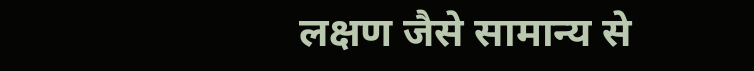लक्षण जैसे सामान्य से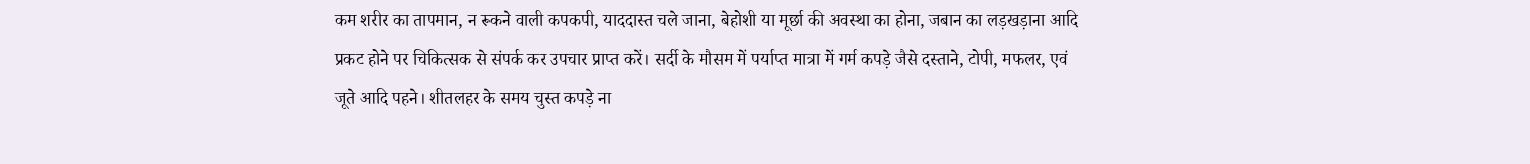कम शरीर का तापमान, न रूकने वाली कपकपी, याददास्त चले जाना, बेहोशी या मूर्छा की अवस्था का होना, जबान का लड़खड़ाना आदि प्रकट होने पर चिकित्सक से संपर्क कर उपचार प्राप्त करें। सर्दी के मौसम में पर्याप्त मात्रा में गर्म कपड़े जैसे दस्ताने, टोपी, मफलर, एवं जूते आदि पहने। शीतलहर के समय चुस्त कपड़े ना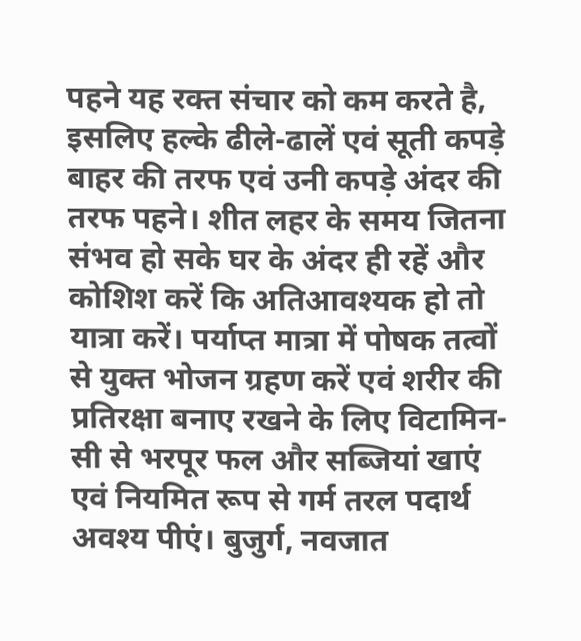पहने यह रक्त संचार को कम करते है, इसलिए हल्के ढीले-ढालें एवं सूती कपड़े बाहर की तरफ एवं उनी कपड़े अंदर की तरफ पहने। शीत लहर के समय जितना संभव हो सके घर के अंदर ही रहें और कोशिश करें कि अतिआवश्यक हो तो  यात्रा करें। पर्याप्त मात्रा में पोषक तत्वों से युक्त भोजन ग्रहण करें एवं शरीर की प्रतिरक्षा बनाए रखने के लिए विटामिन-सी से भरपूर फल और सब्जियां खाएं एवं नियमित रूप से गर्म तरल पदार्थ अवश्य पीएं। बुजुर्ग, नवजात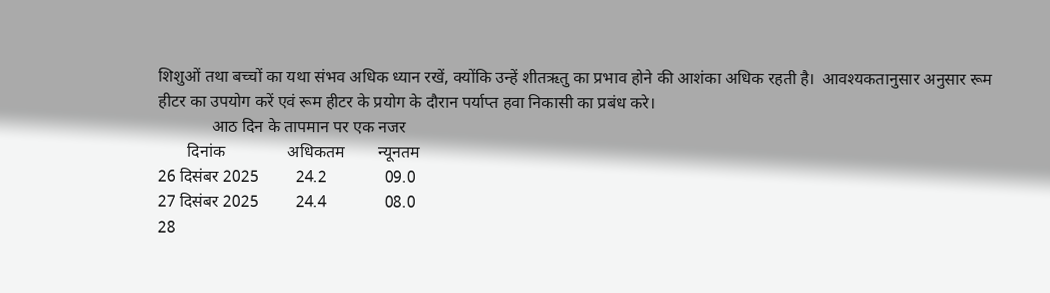शिशुओं तथा बच्चों का यथा संभव अधिक ध्यान रखें, क्योंकि उन्हें शीतऋतु का प्रभाव होने की आशंका अधिक रहती है।  आवश्यकतानुसार अनुसार रूम हीटर का उपयोग करें एवं रूम हीटर के प्रयोग के दौरान पर्याप्त हवा निकासी का प्रबंध करे।
             आठ दिन के तापमान पर एक नजर
       दिनांक               अधिकतम        न्यूनतम
26 दिसंबर 2025         24.2              09.0
27 दिसंबर 2025         24.4              08.0
28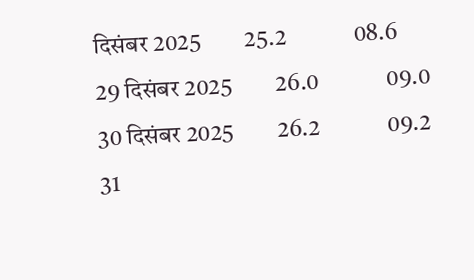दिसंबर 2025         25.2              08.6
29 दिसंबर 2025         26.0              09.0
30 दिसंबर 2025         26.2              09.2
31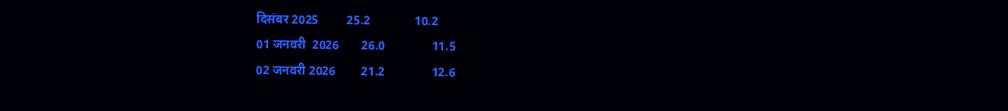दिसंबर 2025         25.2              10.2
01 जनवरी  2026       26.0               11.5
02 जनवरी 2026        21.2               12.6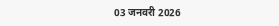03 जनवरी 2026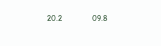20.2               09.8